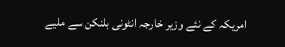امریکہ کے نئے وزیر خارجہ انٹونی بلنکن سے ملیے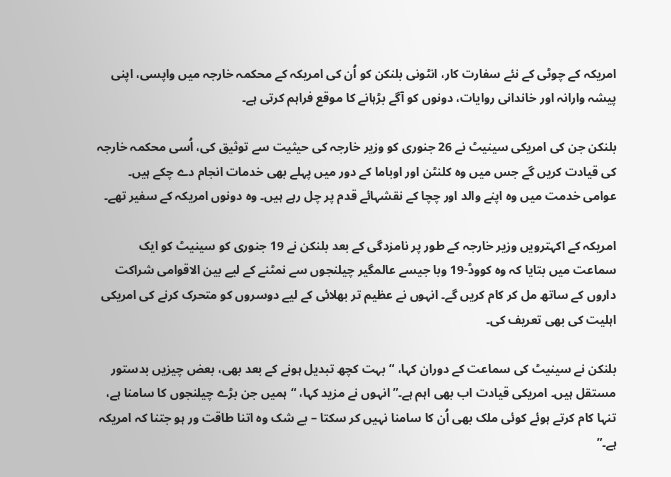امریکہ کے چوٹی کے نئے سفارت کار، انٹونی بلنکن کو اُن کی امریکہ کے محکمہ خارجہ میں واپسی، اپنی پیشہ وارانہ اور خاندانی روایات، دونوں کو آگے بڑہانے کا موقع فراہم کرتی ہے۔

بلنکن جن کی امریکی سینیٹ نے 26 جنوری کو وزیر خارجہ کی حیثیت سے توثیق کی، اُسی محکمہ خارجہ کی قیادت کریں گے جس میں وہ کلنٹن اور اوباما کے دور میں پہلے بھی خدمات انجام دے چکے ہیں۔ عوامی خدمت میں وہ اپنے والد اور چچا کے نقشہائے قدم پر چل رہے ہیں۔ وہ دونوں امریکہ کے سفیر تھے۔

امریکہ کے اکہترویں وزیر خارجہ کے طور پر نامزدگی کے بعد بلنکن نے 19 جنوری کو سینیٹ کو ایک سماعت میں بتایا کہ وہ کووڈ-19 وبا جیسے عالمگیر چیلنجوں سے نمٹنے کے لیے بین الاقوامی شراکت داروں کے ساتھ مل کر کام کریں گے۔ انہوں نے عظیم تر بھلائی کے لیے دوسروں کو متحرک کرنے کی امریکی اہلیت کی بھی تعریف کی۔

بلنکن نے سینیٹ کی سماعت کے دوران کہا، “بہت کچھ تبدیل ہونے کے بعد بھی، بعض چیزیں بدستور مستقل ہیں۔ امریکی قیادت اب بھی اہم ہے۔” انہوں نے مزید کہا، “ہمیں جن بڑے چیلنجوں کا سامنا ہے، تنہا کام کرتے ہوئے کوئی ملک بھی اُن کا سامنا نہیں کر سکتا – بے شک وہ اتنا طاقت ور ہو جتنا کہ امریکہ ہے۔”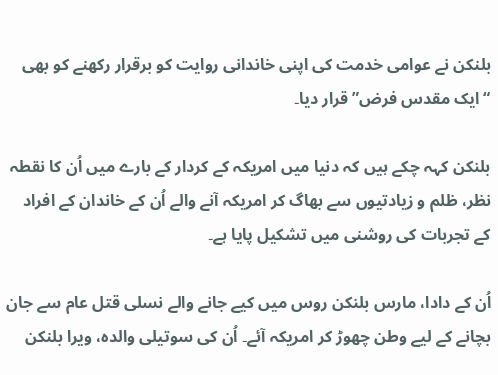بلنکن نے عوامی خدمت کی اپنی خاندانی روایت کو برقرار رکھنے کو بھی “ایک مقدس فرض” قرار دیا۔

بلنکن کہہ چکے ہیں کہ دنیا میں امریکہ کے کردار کے بارے میں اُن کا نقطہ نظر، ظلم و زیادتیوں سے بھاگ کر امریکہ آنے والے اُن کے خاندان کے افراد کے تجربات کی روشنی میں تشکیل پایا ہے۔

اُن کے دادا، مارس بلنکن روس میں کیے جانے والے نسلی قتل عام سے جان بچانے کے لیے وطن چھوڑ کر امریکہ آئے۔ اُن کی سوتیلی والدہ، ویرا بلنکن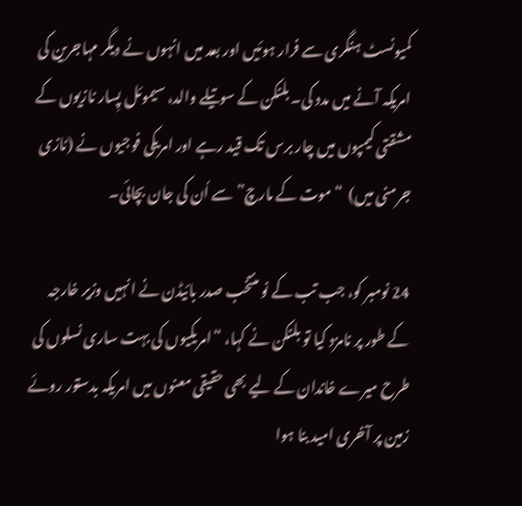کمیونسٹ ہنگری سے فرار ہوئیں اور بعد میں انہوں نے دیگر مہاجرین کی امریکہ آنے میں مدد کی۔ بلنکن کے سوتیلے والد، سیموئل پِسار نازیوں کے مشقتی کیمپوں میں چار برس تک قید رہے اور امریکی فوجیوں نے (نازی جرمنی میں)  “موت کے مارچ” سے اُن کی جان بچائی۔

24 نومبر کو، جب تب کے نو منتخب صدر بائیڈن نے انہیں وزیر خارجہ کے طور پر نامزد کیا تو بلنکن نے کہا، “امریکیوں کی بہت ساری نسلوں کی طرح میرے خاندان کے لیے بھی حقیقی معنوں میں امریکہ بدستور روئے زمین پر آخری امید بنا ہوا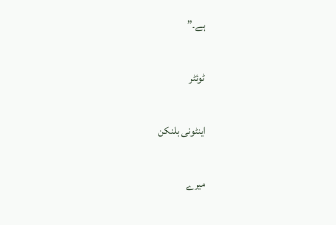ہے۔”

ٹوئٹر

اینٹونی بلنکن

میرے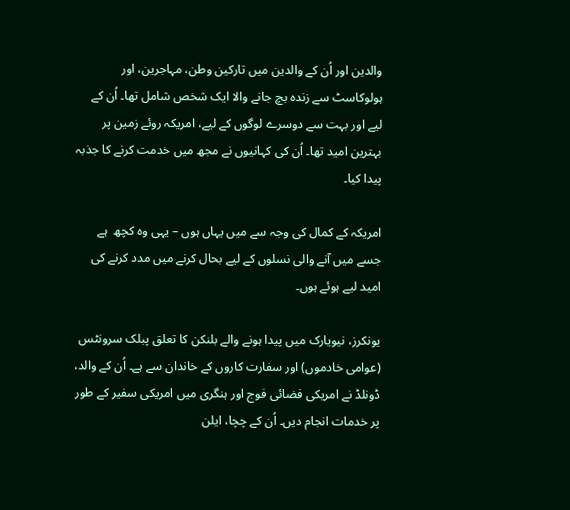والدین اور اُن کے والدین میں تارکین وطن، مہاجرین، اور ہولوکاسٹ سے زندہ بچ جانے والا ایک شخص شامل تھا۔ اُن کے لیے اور بہت سے دوسرے لوگوں کے لیے، امریکہ روئے زمین پر بہترین امید تھا۔ اُن کی کہانیوں نے مجھ میں خدمت کرنے کا جذبہ پیدا کیا۔

امریکہ کے کمال کی وجہ سے میں یہاں ہوں – یہی وہ کچھ  ہے جسے میں آنے والی نسلوں کے لیے بحال کرنے میں مدد کرنے کی امید لیے ہوئے ہوں۔

یونکرز، نیویارک میں پیدا ہونے والے بلنکن کا تعلق پبلک سرونٹس (عوامی خادموں) اور سفارت کاروں کے خاندان سے ہے۔ اُن کے والد، ڈونلڈ نے امریکی فضائی فوج اور ہنگری میں امریکی سفیر کے طور پر خدمات انجام دیں۔ اُن کے چچا، ایلن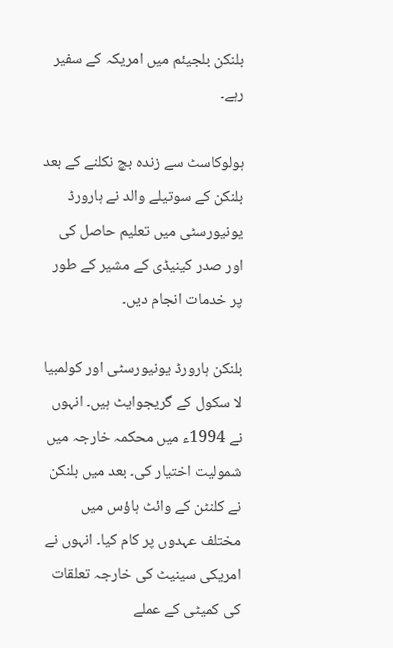بلنکن بلجیئم میں امریکہ کے سفیر رہے۔

ہولوکاسٹ سے زندہ بچ نکلنے کے بعد بلنکن کے سوتیلے والد نے ہارورڈ یونیورسٹی میں تعلیم حاصل کی اور صدر کینیڈی کے مشیر کے طور پر خدمات انجام دیں۔

بلنکن ہارورڈ یونیورسٹی اور کولمبیا لا سکول کے گریجوایٹ ہیں۔ انہوں نے 1994ء میں محکمہ خارجہ میں شمولیت اختیار کی۔ بعد میں بلنکن نے کلنٹن کے وائٹ ہاؤس میں مختلف عہدوں پر کام کیا۔ انہوں نے امریکی سینیٹ کی خارجہ تعلقات کی کمیٹی کے عملے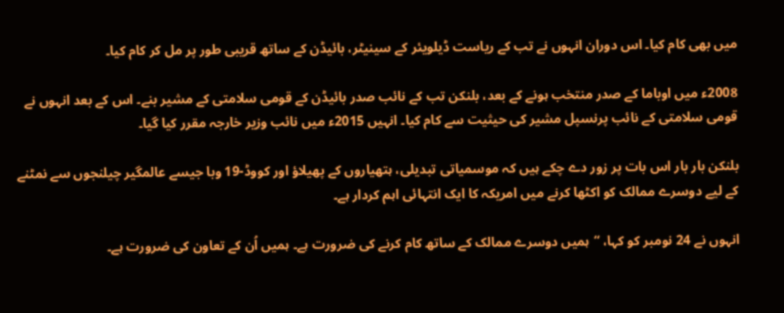میں بھی کام کیا۔ اس دوران انہوں نے تب کے ریاست ڈیلویئر کے سینیٹر، بائیڈن کے ساتھ قریبی طور پر مل کر کام کیا۔

2008ء میں اوباما کے صدر منتخب ہونے کے بعد، بلنکن تب کے نائب صدر بائیڈن کے قومی سلامتی کے مشیر بنے۔ اس کے بعد انہوں نے قومی سلامتی کے نائب پرنسپل مشیر کی حیثیت سے کام کیا۔ انہیں 2015ء میں نائب وزیر خارجہ مقرر کیا گیا۔

بلنکن بار بار اس بات پر زور دے چکے ہیں کہ موسمیاتی تبدیلی، ہتھیاروں کے پھیلاؤ اور کووڈ-19 وبا جیسے عالمگیر چیلنجوں سے نمٹنے کے لیے دوسرے ممالک کو اکٹھا کرنے میں امریکہ کا ایک انتہائی اہم کردار ہے۔

انہوں نے 24 نومبر کو کہا، “ہمیں دوسرے ممالک کے ساتھ کام کرنے کی ضرورت ہے۔ ہمیں اُن کے تعاون کی ضرورت ہے۔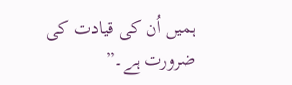ہمیں اُن کی قیادت کی ضرورت ہے۔”